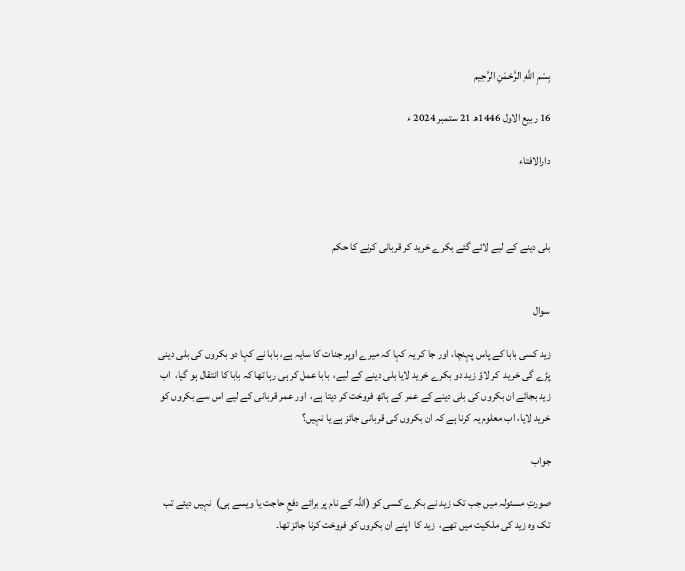بِسْمِ اللَّهِ الرَّحْمَنِ الرَّحِيم

16 ربیع الاول 1446ھ 21 ستمبر 2024 ء

دارالافتاء



بلی دینے کے لیے لائے گئے بکرے خرید کر قربانی کرنے کا حکم


سوال

زید کسی بابا کے پاس پہنچا، اور جا کر یہ کہا کہ میرے اوپر جنات کا سایہ ہے، بابا نے کہا دو بکروں کی بلی دینی پڑے گی خرید  کر لاؤ زید دو بکرے خرید لایا بلی دینے کے لیے،  بابا عمل کر ہی رہا تھا کہ بابا کا انتقال ہو گیا،  اب زید بجائے ان بکروں کی بلی دینے کے عمر کے ہاتھ فروخت کر دیتا ہے،  اور عمر قربانی کے لیے اس سے بکروں کو خرید لایا، اب معلوم یہ کرنا ہے کہ ان بکروں کی قربانی جائز ہے یا نہیں؟

جواب

صورتِ مسئولہ میں جب تک زید نے بکرے کسی کو (اللہ کے نام پر برائے دفعِ حاجت یا ویسے ہی)  نہیں دیئے تب تک وہ زید کی ملکیت میں تھے،  زید کا  اپنے ان بکروں کو فروخت کرنا جائز تھا۔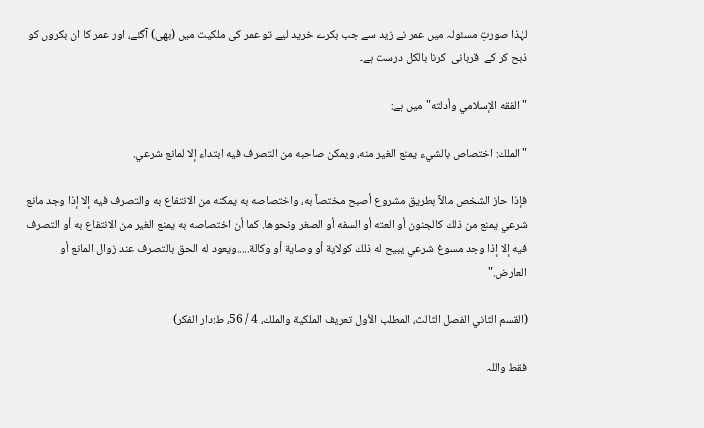لہٰذا صورتِ مسئولہ میں عمر نے زید سے جب بکرے خرید لیے تو عمر کی ملکیت میں (بھی) آگئے، اور عمر کا ان بکروں کو ذبح کر کے  قربانی  کرنا بالکل درست ہے۔

"الفقه الإسلامي وأدلته" ميں ہے:

"الملك: اختصاص بالشيء يمنع الغير منه، ويمكن صاحبه من التصرف فيه ابتداء إلا لمانع شرعي.

فإذا حاز الشخص مالاً بطريق مشروع أصبح مختصاً به، واختصاصه به يمكنه من الانتفاع به والتصرف فيه إلا إذا وجد مانع شرعي يمنع من ذلك كالجنون أو العته أو السفه أو الصغر ونحوها. كما أن اختصاصه به يمنع الغير من الانتفاع به أو التصرف فيه إلا إذا وجد مسوغ شرعي يبيح له ذلك كولاية أو وصاية أو وكالة.....ويعود له الحق بالتصرف عند زوال المانع أو العارض."

(القسم الثاني الفصل الثالث‌‌، المطلب الأول تعريف الملكية والملك، 4 / 56، ط:دار الفکر)

فقط واللہ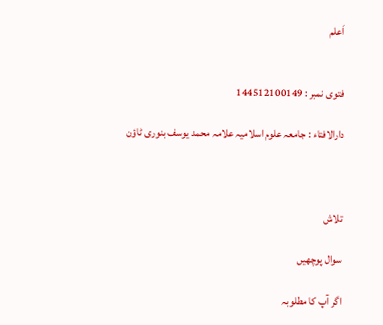اَعلم


فتوی نمبر : 144512100149

دارالافتاء : جامعہ علوم اسلامیہ علامہ محمد یوسف بنوری ٹاؤن



تلاش

سوال پوچھیں

اگر آپ کا مطلوبہ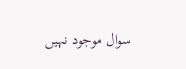سوال موجود نہیں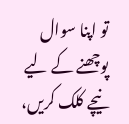تو اپنا سوال پوچھنے کے لیے نیچے کلک کریں،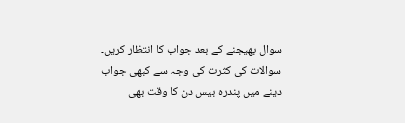سوال بھیجنے کے بعد جواب کا انتظار کریں۔ سوالات کی کثرت کی وجہ سے کبھی جواب دینے میں پندرہ بیس دن کا وقت بھی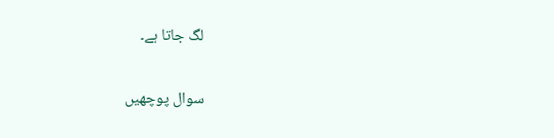لگ جاتا ہے۔

سوال پوچھیں